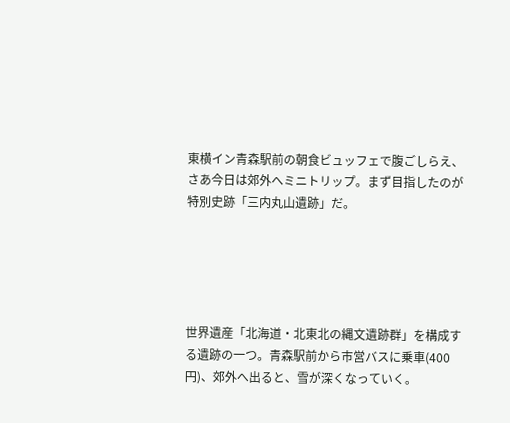東横イン青森駅前の朝食ビュッフェで腹ごしらえ、さあ今日は郊外へミニトリップ。まず目指したのが特別史跡「三内丸山遺跡」だ。





世界遺産「北海道・北東北の縄文遺跡群」を構成する遺跡の一つ。青森駅前から市営バスに乗車(400円)、郊外へ出ると、雪が深くなっていく。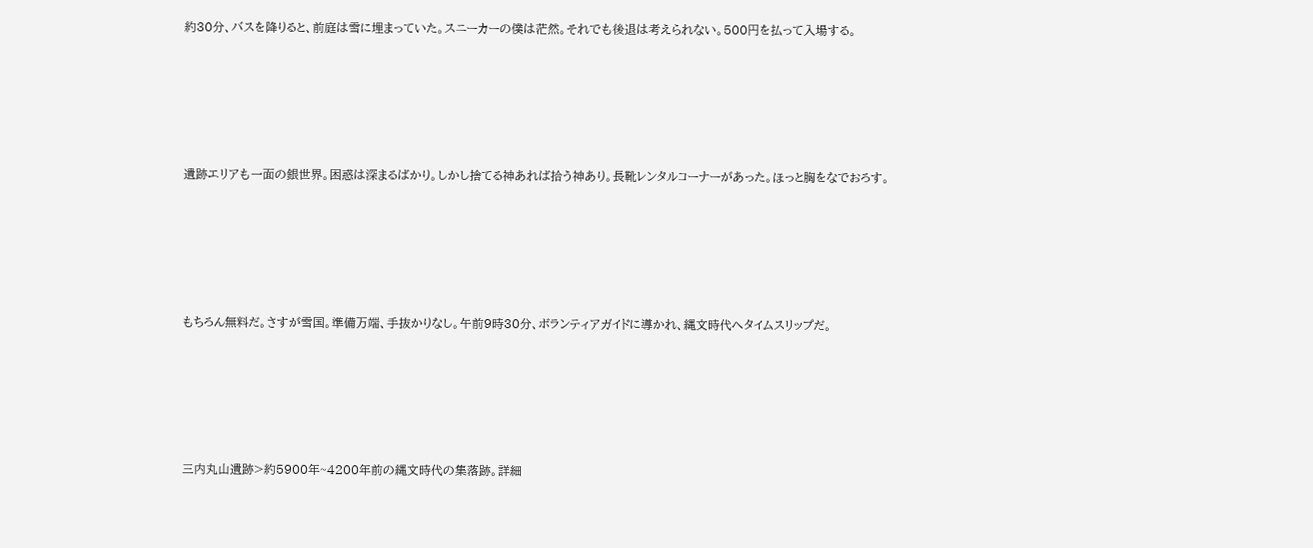約30分、バスを降りると、前庭は雪に埋まっていた。スニーカーの僕は茫然。それでも後退は考えられない。500円を払って入場する。





遺跡エリアも一面の銀世界。困惑は深まるばかり。しかし捨てる神あれば拾う神あり。長靴レンタルコーナーがあった。ほっと胸をなでおろす。





もちろん無料だ。さすが雪国。準備万端、手抜かりなし。午前9時30分、ボランティアガイドに導かれ、縄文時代へタイムスリップだ。





三内丸山遺跡>約5900年~4200年前の縄文時代の集落跡。詳細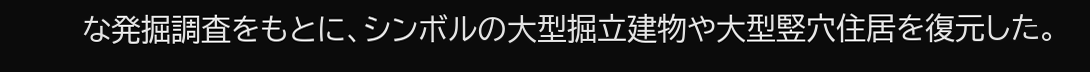な発掘調査をもとに、シンボルの大型掘立建物や大型竪穴住居を復元した。